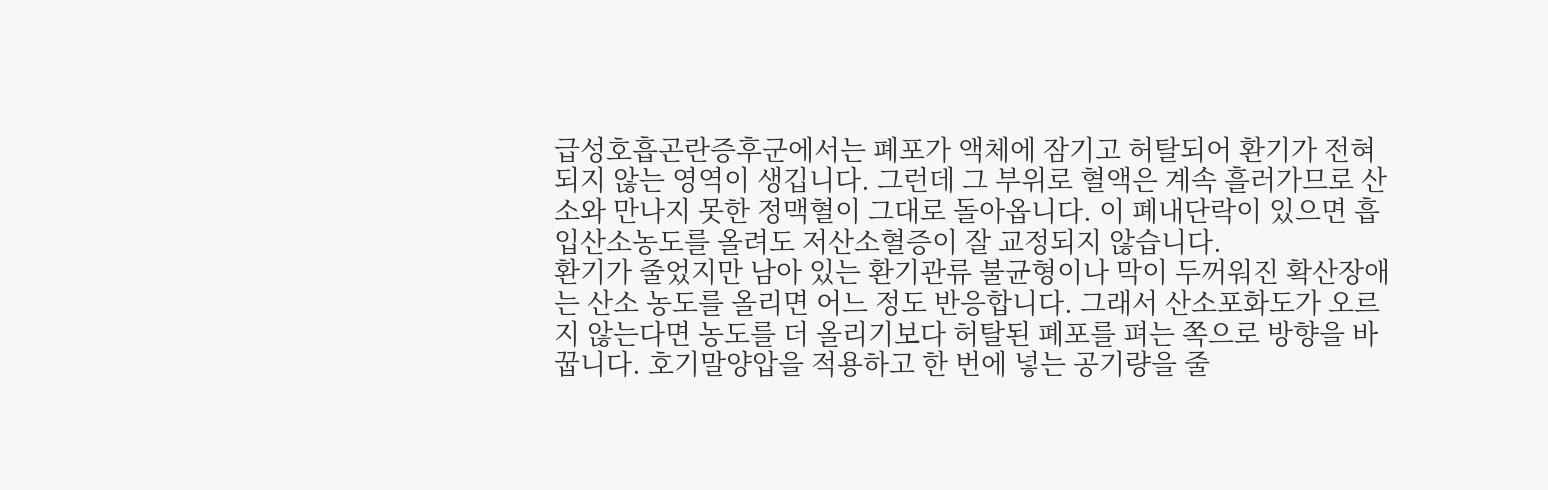급성호흡곤란증후군에서는 폐포가 액체에 잠기고 허탈되어 환기가 전혀 되지 않는 영역이 생깁니다. 그런데 그 부위로 혈액은 계속 흘러가므로 산소와 만나지 못한 정맥혈이 그대로 돌아옵니다. 이 폐내단락이 있으면 흡입산소농도를 올려도 저산소혈증이 잘 교정되지 않습니다.
환기가 줄었지만 남아 있는 환기관류 불균형이나 막이 두꺼워진 확산장애는 산소 농도를 올리면 어느 정도 반응합니다. 그래서 산소포화도가 오르지 않는다면 농도를 더 올리기보다 허탈된 폐포를 펴는 쪽으로 방향을 바꿉니다. 호기말양압을 적용하고 한 번에 넣는 공기량을 줄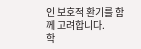인 보호적 환기를 함께 고려합니다.
학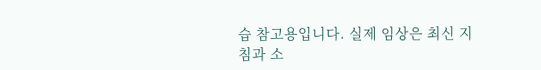습 참고용입니다. 실제 임상은 최신 지침과 소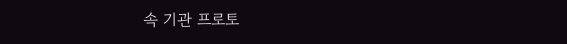속 기관 프로토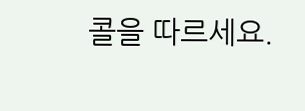콜을 따르세요.